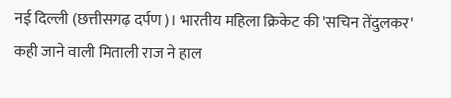नई दिल्ली (छत्तीसगढ़ दर्पण)। भारतीय महिला क्रिकेट की 'सचिन तेंदुलकर' कही जाने वाली मिताली राज ने हाल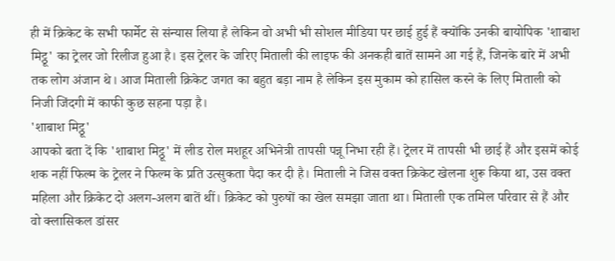ही में क्रिकेट के सभी फार्मेट से संन्यास लिया है लेकिन वो अभी भी सोशल मीडिया पर छाई हुई हैं क्योंकि उनकी बायोपिक 'शाबाश मिट्ठू' का ट्रेलर जो रिलीज हुआ है। इस ट्रेलर के जरिए मिताली की लाइफ की अनकही बातें सामने आ गई हैं, जिनके बारे में अभी तक लोग अंजान थे। आज मिताली क्रिकेट जगत का बहुत बड़ा नाम है लेकिन इस मुकाम को हासिल करने के लिए मिताली को निजी जिंदगी में काफी कुछ सहना पड़ा है।
'शाबाश मिट्ठू'
आपको बता दें कि 'शाबाश मिट्ठू' में लीड रोल मशहूर अभिनेत्री तापसी पन्नू निभा रही हैं। ट्रेलर में तापसी भी छाई हैं और इसमें कोई शक नहीं फिल्म के ट्रेलर ने फिल्म के प्रति उत्सुकता पैदा कर दी है। मिताली ने जिस वक्त क्रिकेट खेलना शुरू किया था, उस वक्त महिला और क्रिकेट दो अलग-अलग बातें थीं। क्रिकेट को पुरुषों का खेल समझा जाता था। मिताली एक तमिल परिवार से हैं और वो क्लासिकल डांसर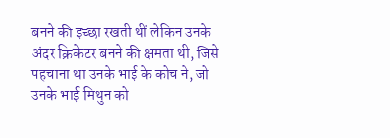बनने की इच्छा रखती थीं लेकिन उनके अंदर क्रिकेटर बनने की क्षमता थी, जिसे पहचाना था उनके भाई के कोच ने, जो उनके भाई मिथुन को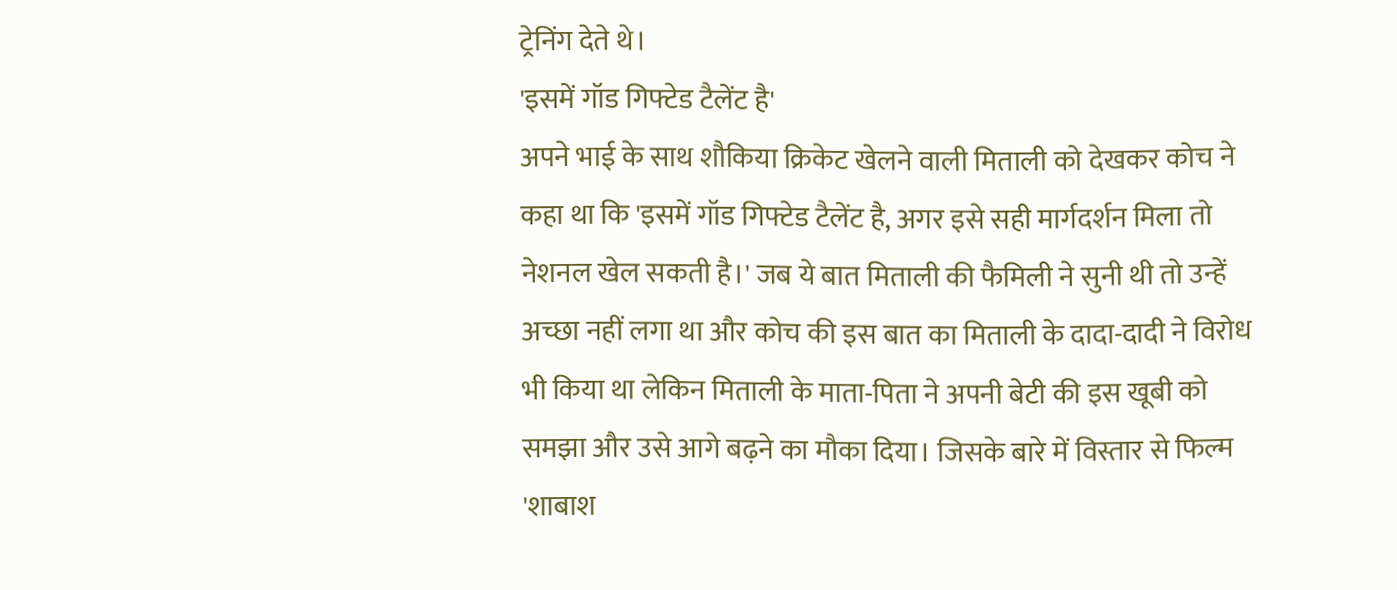ट्रेनिंग देते थे।
'इसमें गॉड गिफ्टेड टैलेंट है'
अपने भाई के साथ शौकिया क्रिकेट खेलने वाली मिताली को देखकर कोच ने कहा था कि 'इसमें गॉड गिफ्टेड टैलेंट है, अगर इसे सही मार्गदर्शन मिला तो नेशनल खेल सकती है।' जब ये बात मिताली की फैमिली ने सुनी थी तो उन्हें अच्छा नहीं लगा था और कोच की इस बात का मिताली के दादा-दादी ने विरोध भी किया था लेकिन मिताली के माता-पिता ने अपनी बेटी की इस खूबी को समझा और उसे आगे बढ़ने का मौका दिया। जिसके बारे में विस्तार से फिल्म 'शाबाश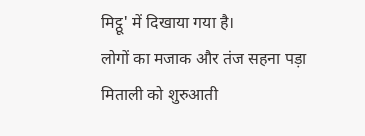मिट्ठू' में दिखाया गया है।
लोगों का मजाक और तंज सहना पड़ा
मिताली को शुरुआती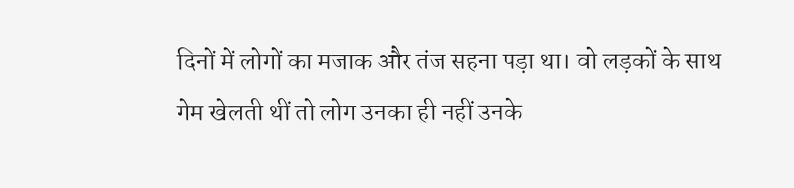दिनों में लोगों का मजाक और तंज सहना पड़ा था। वो लड़कों के साथ गेम खेलती थीं तो लोग उनका ही नहीं उनके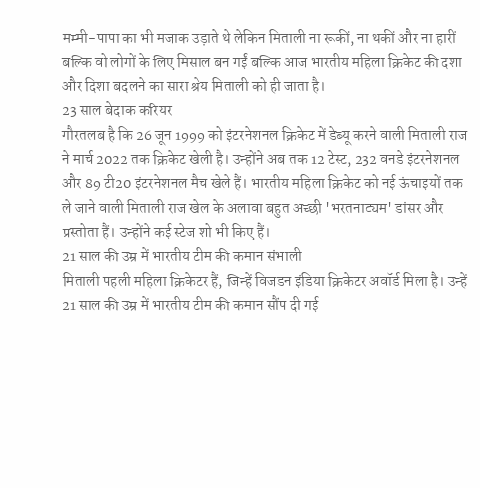मम्मी-पापा का भी मजाक उड़ाते थे लेकिन मिताली ना रूकीं, ना थकीं और ना हारीं बल्कि वो लोगों के लिए मिसाल बन गईं बल्कि आज भारतीय महिला क्रिकेट की दशा और दिशा बदलने का सारा श्रेय मिताली को ही जाता है।
23 साल बेदाक करियर
गौरतलब है कि 26 जून 1999 को इंटरनेशनल क्रिकेट में डेब्यू करने वाली मिताली राज ने मार्च 2022 तक क्रिकेट खेली है। उन्होंने अब तक 12 टेस्ट, 232 वनडे इंटरनेशनल और 89 टी20 इंटरनेशनल मैच खेले हैं। भारतीय महिला क्रिकेट को नई ऊंचाइयों तक ले जाने वाली मिताली राज खेल के अलावा बहुत अच्छी 'भरतनाट्यम' डांसर और प्रस्तोता हैं। उन्होंने कई स्टेज शो भी किए हैं।
21 साल की उम्र में भारतीय टीम की कमान संभाली
मिताली पहली महिला क्रिकेटर हैं, जिन्हें विजडन इंडिया क्रिकेटर अवॉर्ड मिला है। उन्हें 21 साल की उम्र में भारतीय टीम की कमान सौंप दी गई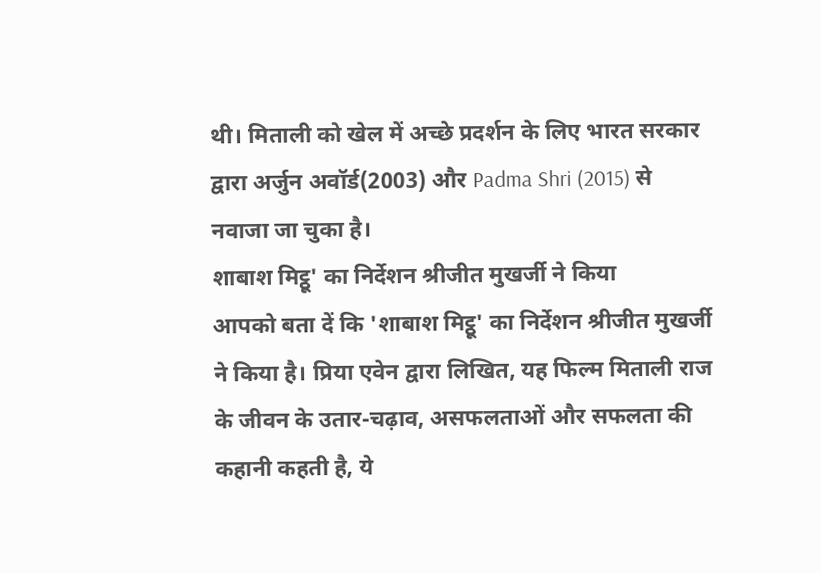थी। मिताली को खेल में अच्छे प्रदर्शन के लिए भारत सरकार द्वारा अर्जुन अवॉर्ड(2003) और Padma Shri (2015) से नवाजा जा चुका है।
शाबाश मिट्ठू' का निर्देशन श्रीजीत मुखर्जी ने किया
आपको बता दें कि 'शाबाश मिट्ठू' का निर्देशन श्रीजीत मुखर्जी ने किया है। प्रिया एवेन द्वारा लिखित, यह फिल्म मिताली राज के जीवन के उतार-चढ़ाव, असफलताओं और सफलता की कहानी कहती है, ये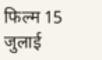फिल्म 15 जुलाई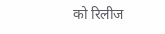को रिलीज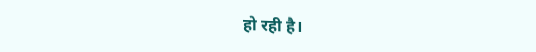हो रही है।